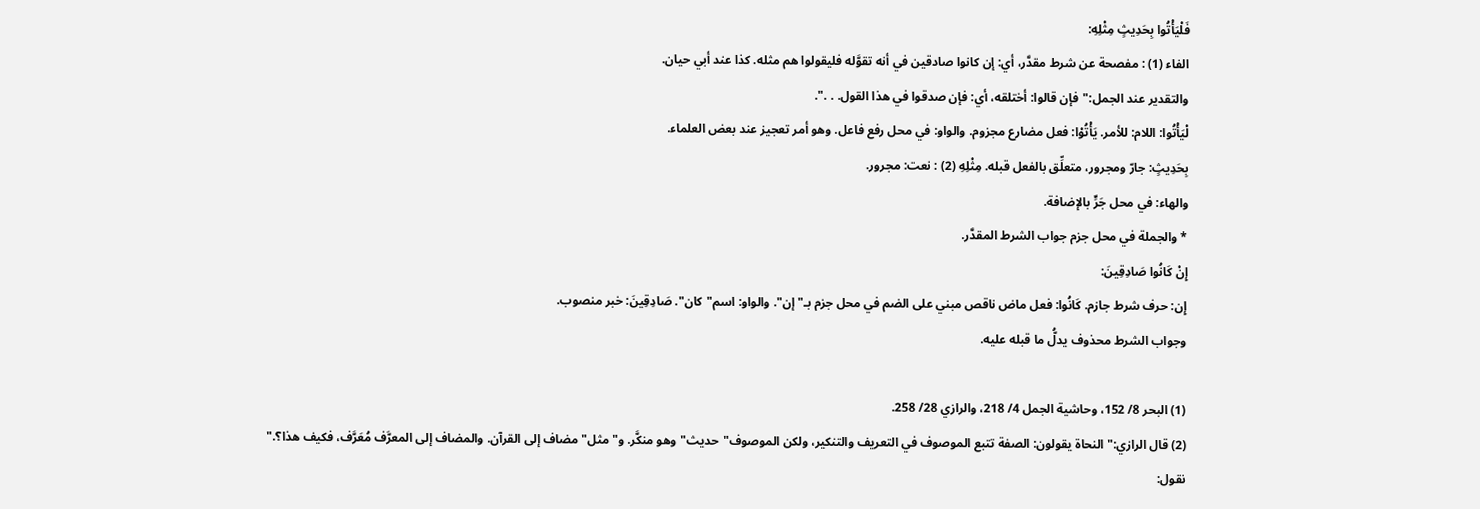فَلْيَأْتُوا بِحَدِيثٍ مِثْلِهِ:
الفاء (1) : مفصحة عن شرط مقدَّر، أي: إن كانوا صادقين في أنه تقوَّله فليقولوا هم مثله. كذا عند أبي حيان.
والتقدير عند الجمل:"فإن قالوا: أختلقه، أي: فإن صدقوا في هذا القول. . .".
لْيَأْتُوا: اللام: للأمر. يَأْتُوْا: فعل مضارع مجزوم. والواو: في محل رفع فاعل. وهو أمر تعجيز عند بعض العلماء.
بِحَدِيثٍ: جارّ ومجرور، متعلِّق بالفعل قبله. مِثْلِهِ (2) : نعت: مجرور.
والهاء: في محل جَرٍّ بالإضافة.
* والجملة في محل جزم جواب الشرط المقدَّر.
إِنْ كَانُوا صَادِقِينَ:
إِن: حرف شرط جازم. كَانُوا: فعل ماض ناقص مبني على الضم في محل جزم بـ"إن". والواو: اسم"كان". صَادِقِينَ: خبر منصوب.
وجواب الشرط محذوف يدلُّ ما قبله عليه.

(1) البحر 8/ 152، وحاشية الجمل 4/ 218، والرازي 28/ 258.
(2) قال الرازي:"النحاة يقولون: الصفة تتبع الموصوف في التعريف والتنكير، ولكن الموصوف"حديث"وهو منكَّر. و"مثل"مضاف إلى القرآن. والمضاف إلى المعرَّف مُعَرَّف، فكيف هذا؟."
نقول: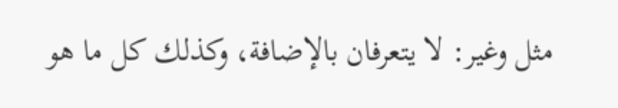مثل وغير: لا يتعرفان بالإضافة، وكذلك كل ما هو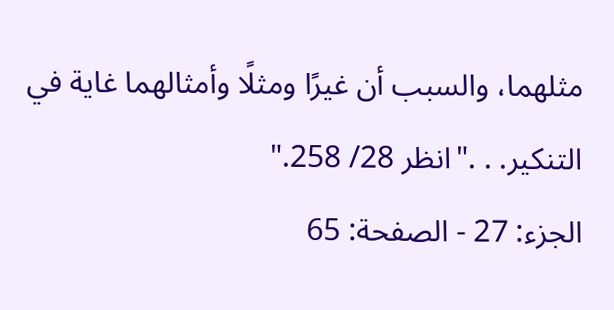مثلهما، والسبب أن غيرًا ومثلًا وأمثالهما غاية في التنكير. . ."انظر 28/ 258."
الجزء: 27 - الصفحة: 65